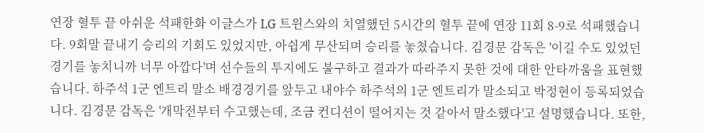연장 혈투 끝 아쉬운 석패한화 이글스가 LG 트윈스와의 치열했던 5시간의 혈투 끝에 연장 11회 8-9로 석패했습니다. 9회말 끝내기 승리의 기회도 있었지만, 아쉽게 무산되며 승리를 놓쳤습니다. 김경문 감독은 '이길 수도 있었던 경기를 놓치니까 너무 아깝다'며 선수들의 투지에도 불구하고 결과가 따라주지 못한 것에 대한 안타까움을 표현했습니다. 하주석 1군 엔트리 말소 배경경기를 앞두고 내야수 하주석의 1군 엔트리가 말소되고 박정현이 등록되었습니다. 김경문 감독은 '개막전부터 수고했는데, 조금 컨디션이 떨어지는 것 같아서 말소했다'고 설명했습니다. 또한,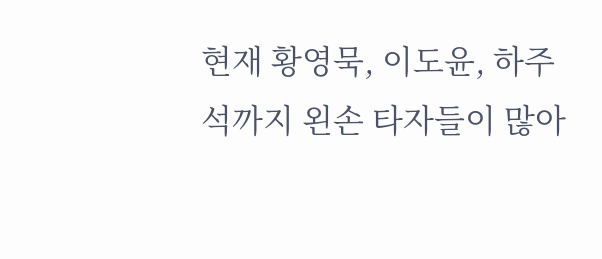현재 황영묵, 이도윤, 하주석까지 왼손 타자들이 많아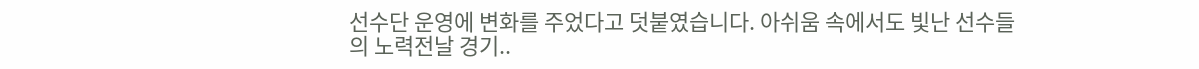선수단 운영에 변화를 주었다고 덧붙였습니다. 아쉬움 속에서도 빛난 선수들의 노력전날 경기..